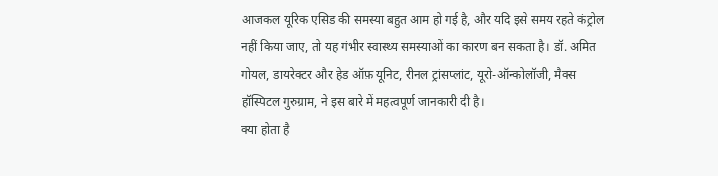आजकल यूरिक एसिड की समस्या बहुत आम हो गई है, और यदि इसे समय रहते कंट्रोल नहीं किया जाए, तो यह गंभीर स्वास्थ्य समस्याओं का कारण बन सकता है। डॉ. अमित गोयल, डायरेक्टर और हेड ऑफ़ यूनिट, रीनल ट्रांसप्लांट, यूरो-ऑन्कोलॉजी, मैक्स हॉस्पिटल गुरुग्राम, ने इस बारे में महत्वपूर्ण जानकारी दी है।
क्या होता है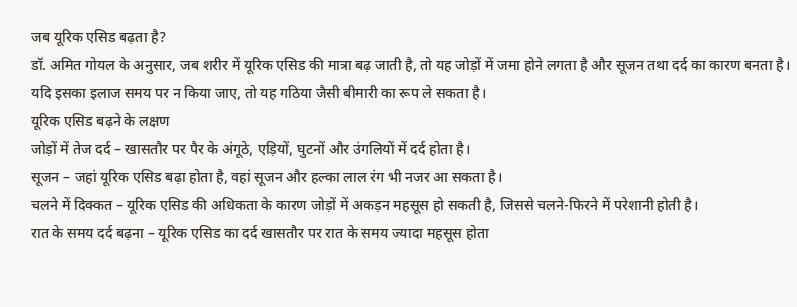जब यूरिक एसिड बढ़ता है?
डॉ. अमित गोयल के अनुसार, जब शरीर में यूरिक एसिड की मात्रा बढ़ जाती है, तो यह जोड़ों में जमा होने लगता है और सूजन तथा दर्द का कारण बनता है। यदि इसका इलाज समय पर न किया जाए, तो यह गठिया जैसी बीमारी का रूप ले सकता है।
यूरिक एसिड बढ़ने के लक्षण
जोड़ों में तेज दर्द – खासतौर पर पैर के अंगूठे, एड़ियों, घुटनों और उंगलियों में दर्द होता है।
सूजन – जहां यूरिक एसिड बढ़ा होता है, वहां सूजन और हल्का लाल रंग भी नजर आ सकता है।
चलने में दिक्कत – यूरिक एसिड की अधिकता के कारण जोड़ों में अकड़न महसूस हो सकती है, जिससे चलने-फिरने में परेशानी होती है।
रात के समय दर्द बढ़ना – यूरिक एसिड का दर्द खासतौर पर रात के समय ज्यादा महसूस होता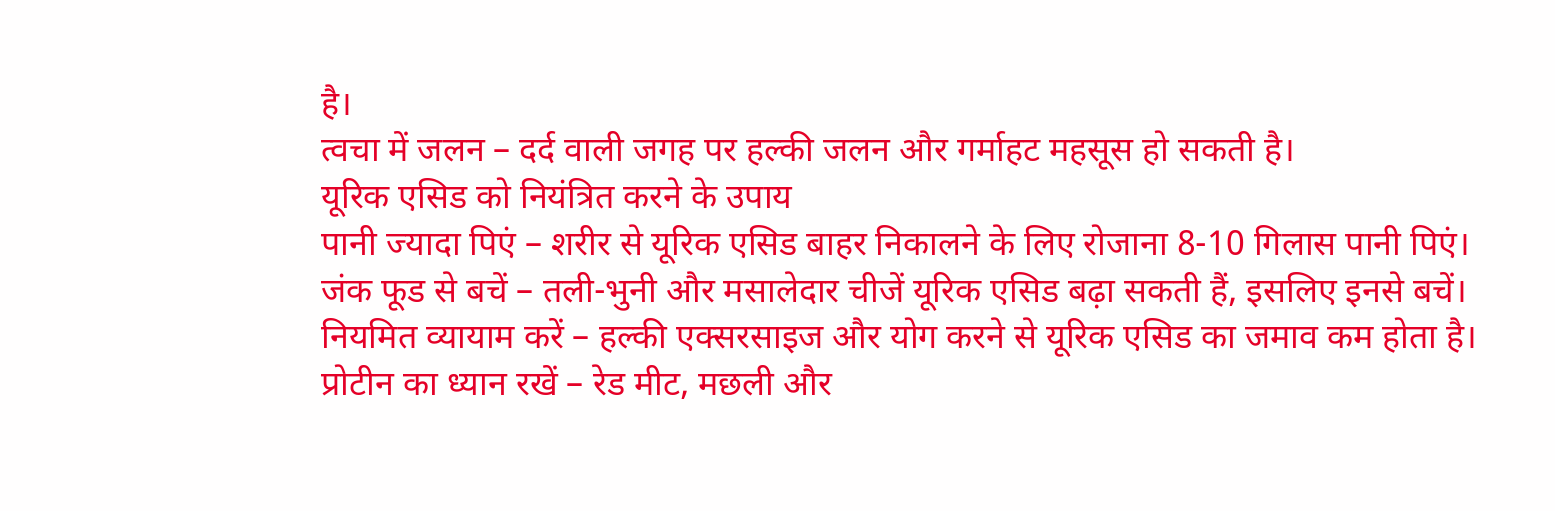है।
त्वचा में जलन – दर्द वाली जगह पर हल्की जलन और गर्माहट महसूस हो सकती है।
यूरिक एसिड को नियंत्रित करने के उपाय
पानी ज्यादा पिएं – शरीर से यूरिक एसिड बाहर निकालने के लिए रोजाना 8-10 गिलास पानी पिएं।
जंक फूड से बचें – तली-भुनी और मसालेदार चीजें यूरिक एसिड बढ़ा सकती हैं, इसलिए इनसे बचें।
नियमित व्यायाम करें – हल्की एक्सरसाइज और योग करने से यूरिक एसिड का जमाव कम होता है।
प्रोटीन का ध्यान रखें – रेड मीट, मछली और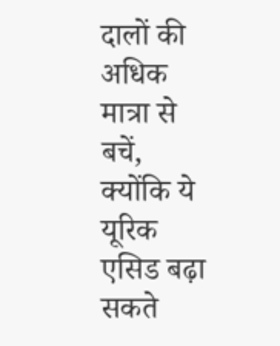दालों की अधिक मात्रा से बचें, क्योंकि ये यूरिक एसिड बढ़ा सकते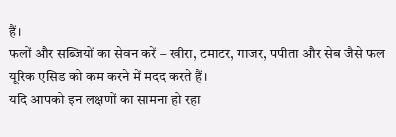हैं।
फलों और सब्जियों का सेवन करें – खीरा, टमाटर, गाजर, पपीता और सेब जैसे फल यूरिक एसिड को कम करने में मदद करते हैं।
यदि आपको इन लक्षणों का सामना हो रहा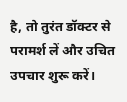है, तो तुरंत डॉक्टर से परामर्श लें और उचित उपचार शुरू करें।